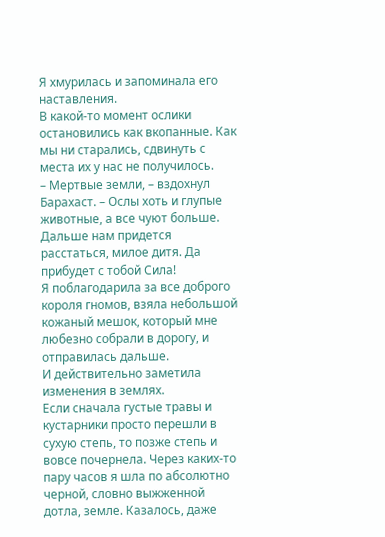Я хмурилась и запоминала его наставления.
В какой-то момент ослики остановились как вкопанные. Как мы ни старались, сдвинуть с места их у нас не получилось.
– Мертвые земли, – вздохнул Барахаст. – Ослы хоть и глупые животные, а все чуют больше. Дальше нам придется расстаться, милое дитя. Да прибудет с тобой Сила!
Я поблагодарила за все доброго короля гномов, взяла небольшой кожаный мешок, который мне любезно собрали в дорогу, и отправилась дальше.
И действительно заметила изменения в землях.
Если сначала густые травы и кустарники просто перешли в сухую степь, то позже степь и вовсе почернела. Через каких-то пару часов я шла по абсолютно черной, словно выжженной дотла, земле. Казалось, даже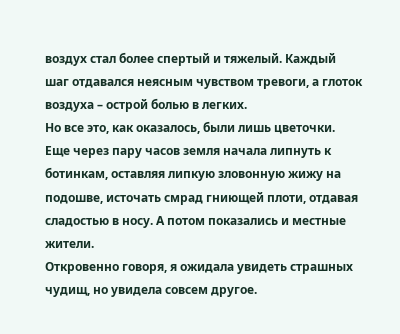воздух стал более спертый и тяжелый. Каждый шаг отдавался неясным чувством тревоги, а глоток воздуха – острой болью в легких.
Но все это, как оказалось, были лишь цветочки.
Еще через пару часов земля начала липнуть к ботинкам, оставляя липкую зловонную жижу на подошве, источать смрад гниющей плоти, отдавая сладостью в носу. А потом показались и местные жители.
Откровенно говоря, я ожидала увидеть страшных чудищ, но увидела совсем другое.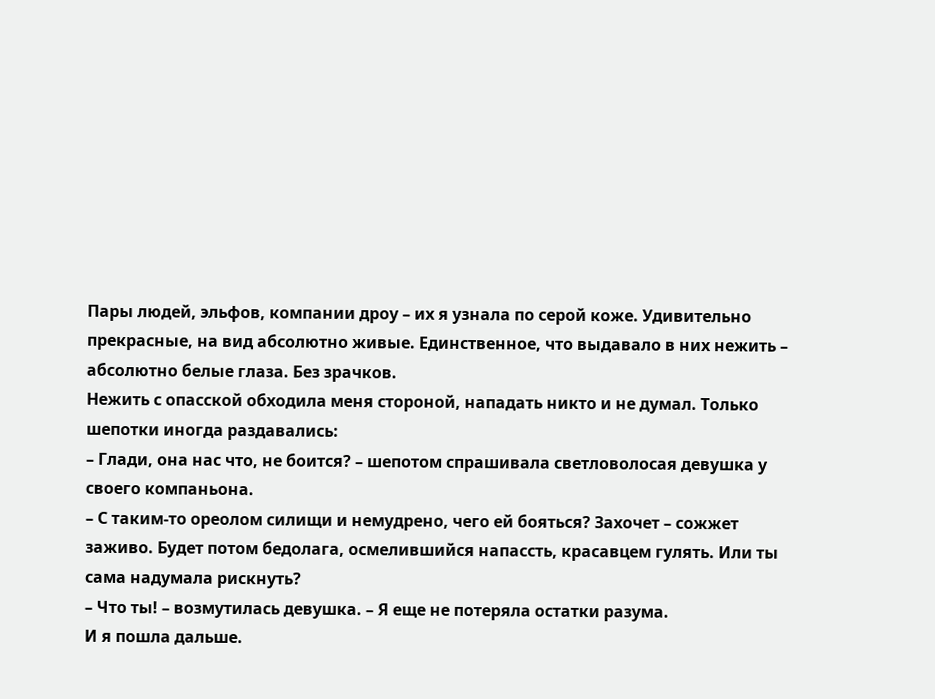Пары людей, эльфов, компании дроу – их я узнала по серой коже. Удивительно прекрасные, на вид абсолютно живые. Единственное, что выдавало в них нежить – абсолютно белые глаза. Без зрачков.
Нежить с опасской обходила меня стороной, нападать никто и не думал. Только шепотки иногда раздавались:
– Глади, она нас что, не боится? – шепотом спрашивала светловолосая девушка у своего компаньона.
– С таким-то ореолом силищи и немудрено, чего ей бояться? Захочет – сожжет заживо. Будет потом бедолага, осмелившийся напассть, красавцем гулять. Или ты сама надумала рискнуть?
– Что ты! – возмутилась девушка. – Я еще не потеряла остатки разума.
И я пошла дальше.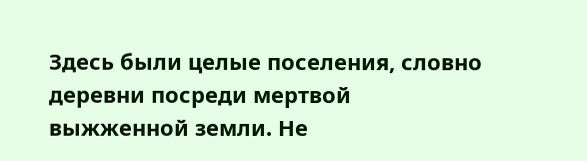Здесь были целые поселения, словно деревни посреди мертвой выжженной земли. Не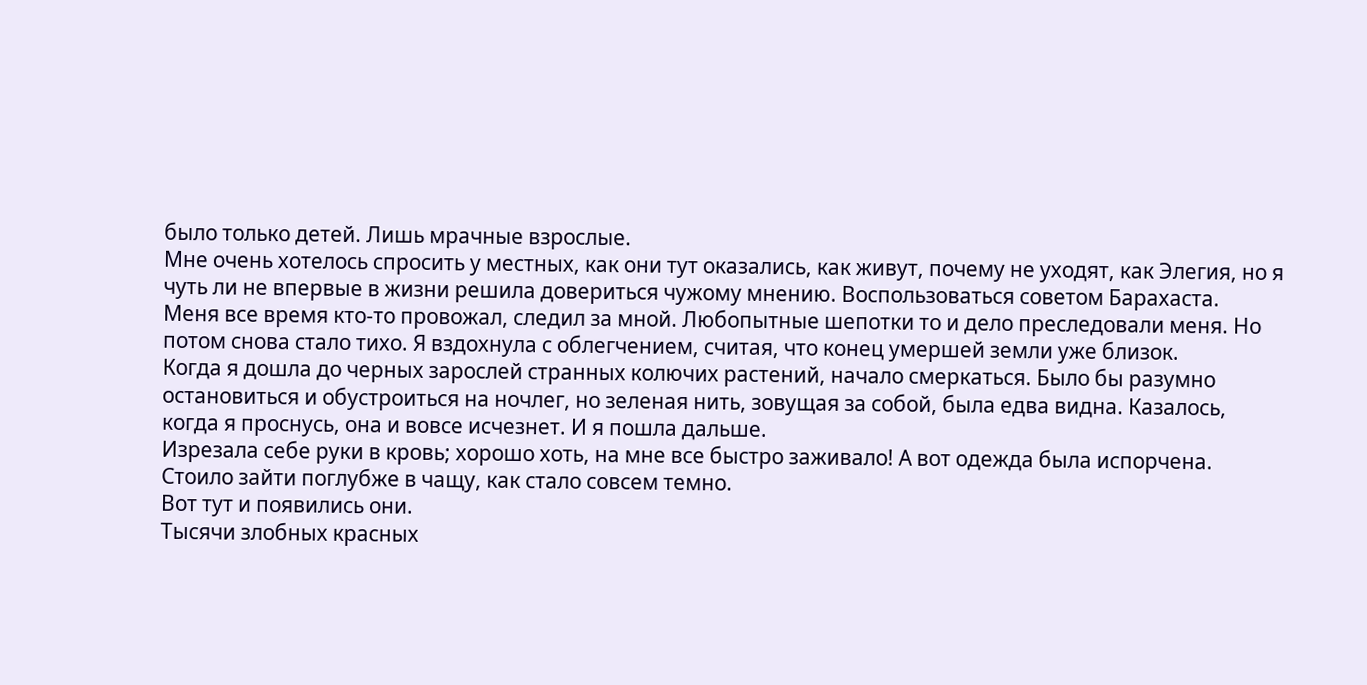было только детей. Лишь мрачные взрослые.
Мне очень хотелось спросить у местных, как они тут оказались, как живут, почему не уходят, как Элегия, но я чуть ли не впервые в жизни решила довериться чужому мнению. Воспользоваться советом Барахаста.
Меня все время кто-то провожал, следил за мной. Любопытные шепотки то и дело преследовали меня. Но потом снова стало тихо. Я вздохнула с облегчением, считая, что конец умершей земли уже близок.
Когда я дошла до черных зарослей странных колючих растений, начало смеркаться. Было бы разумно остановиться и обустроиться на ночлег, но зеленая нить, зовущая за собой, была едва видна. Казалось, когда я проснусь, она и вовсе исчезнет. И я пошла дальше.
Изрезала себе руки в кровь; хорошо хоть, на мне все быстро заживало! А вот одежда была испорчена.
Стоило зайти поглубже в чащу, как стало совсем темно.
Вот тут и появились они.
Тысячи злобных красных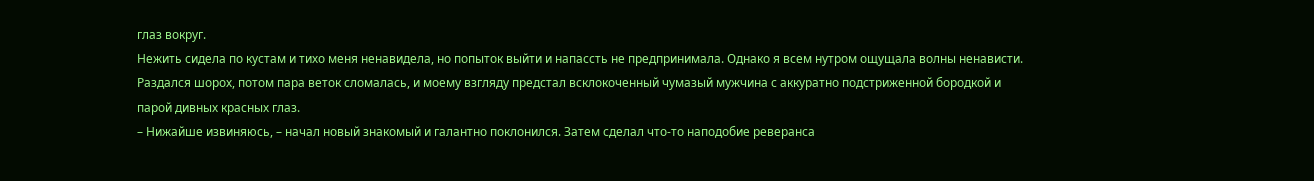глаз вокруг.
Нежить сидела по кустам и тихо меня ненавидела, но попыток выйти и напассть не предпринимала. Однако я всем нутром ощущала волны ненависти.
Раздался шорох, потом пара веток сломалась, и моему взгляду предстал всклокоченный чумазый мужчина с аккуратно подстриженной бородкой и парой дивных красных глаз.
– Нижайше извиняюсь, – начал новый знакомый и галантно поклонился. Затем сделал что-то наподобие реверанса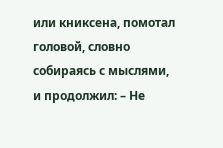или книксена, помотал головой, словно собираясь с мыслями, и продолжил: – Не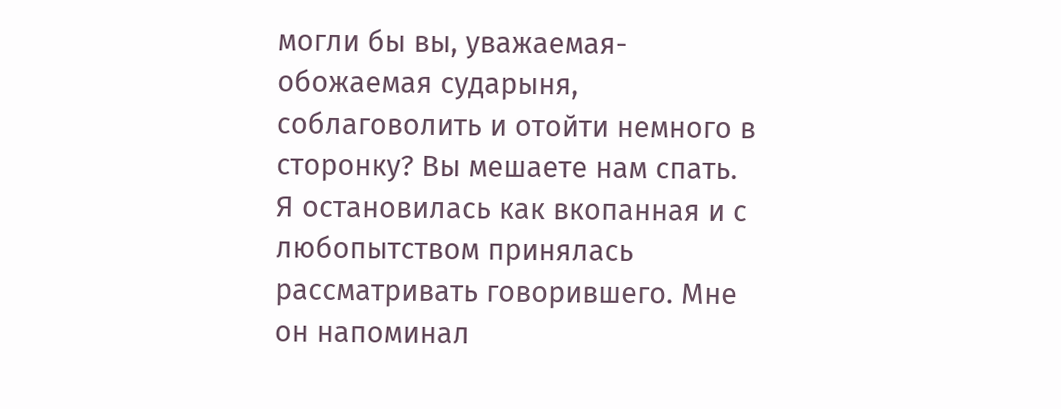могли бы вы, уважаемая-обожаемая сударыня, соблаговолить и отойти немного в сторонку? Вы мешаете нам спать.
Я остановилась как вкопанная и с любопытством принялась рассматривать говорившего. Мне он напоминал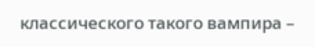классического такого вампира –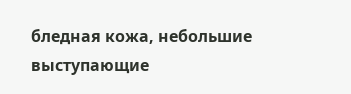бледная кожа, небольшие выступающие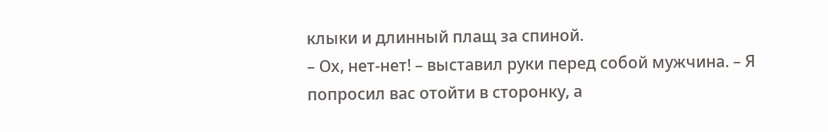клыки и длинный плащ за спиной.
– Ох, нет-нет! – выставил руки перед собой мужчина. – Я попросил вас отойти в сторонку, а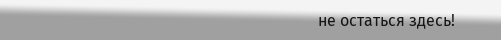не остаться здесь!